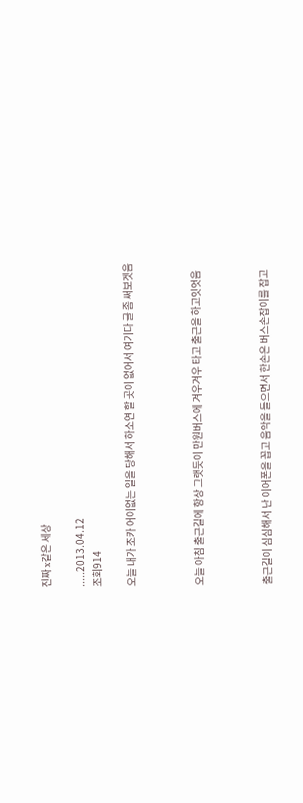진짜 x같은 세상

.....2013.04.12
조회914

오늘 내가 조카 어이없는 일을 당해서 하소연 할 곳이 없어서 여기다 글 좀 써보겟음



오늘 아침 출근길에 항상 그랫듯이 만원버스에 겨우겨우 타고 출근을 하고잇엇음



출근길이 심심해서 난 이어폰을 꼽고 음악을 들으면서 한손은 버스손잡이를 잡고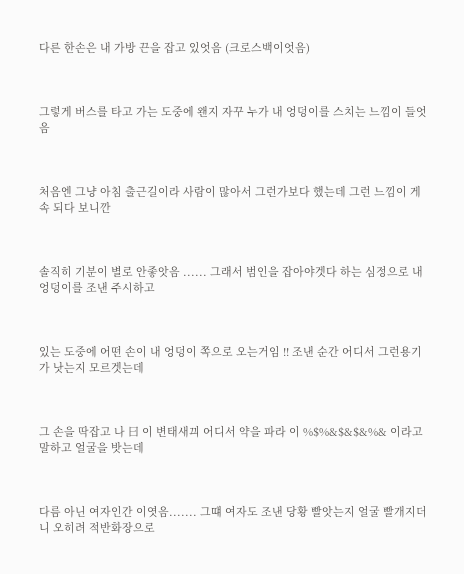다른 한손은 내 가방 끈을 잡고 있엇음 (크로스백이엇음)



그렇게 버스를 타고 가는 도중에 왠지 자꾸 누가 내 엉덩이를 스치는 느낌이 들엇음



처음엔 그냥 아침 출근길이라 사람이 많아서 그런가보다 했는데 그런 느낌이 게속 되다 보니깐



솔직히 기분이 별로 안좋앗음 ...... 그래서 범인을 잡아야겟다 하는 심정으로 내엉덩이를 조낸 주시하고



있는 도중에 어떤 손이 내 엉덩이 쪽으로 오는거임 !! 조낸 순간 어디서 그런용기가 낫는지 모르겟는데



그 손을 딱잡고 나 曰 이 변태새끠 어디서 약을 파라 이 %$%&$&$&%& 이라고 말하고 얼굴을 밧는데



다름 아닌 여자인간 이엿음....... 그떄 여자도 조낸 당황 빨앗는지 얼굴 빨개지더니 오히려 적반화장으로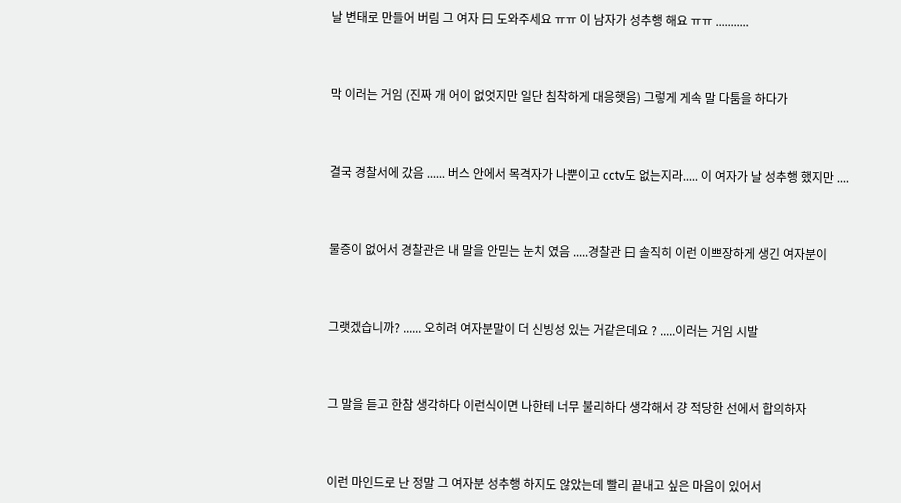날 변태로 만들어 버림 그 여자 曰 도와주세요 ㅠㅠ 이 남자가 성추행 해요 ㅠㅠ ...........



막 이러는 거임 (진짜 개 어이 없엇지만 일단 침착하게 대응햇음) 그렇게 게속 말 다툼을 하다가



결국 경찰서에 갔음 ...... 버스 안에서 목격자가 나뿐이고 cctv도 없는지라..... 이 여자가 날 성추행 했지만 ....



물증이 없어서 경찰관은 내 말을 안믿는 눈치 였음 .....경찰관 曰 솔직히 이런 이쁘장하게 생긴 여자분이



그랫겠습니까? ...... 오히려 여자분말이 더 신빙성 있는 거같은데요 ? .....이러는 거임 시발



그 말을 듣고 한참 생각하다 이런식이면 나한테 너무 불리하다 생각해서 걍 적당한 선에서 합의하자



이런 마인드로 난 정말 그 여자분 성추행 하지도 않았는데 빨리 끝내고 싶은 마음이 있어서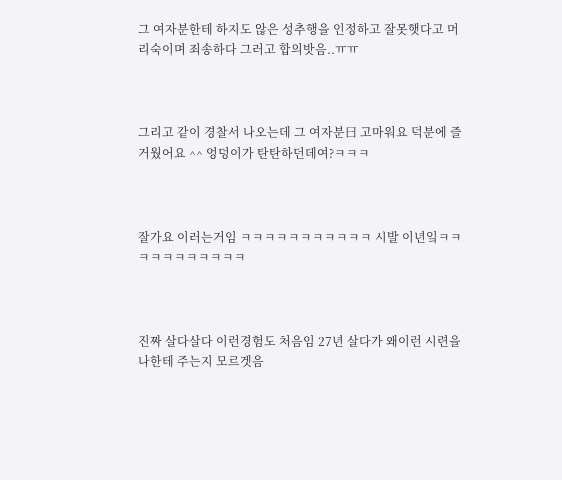그 여자분한테 하지도 않은 성추행을 인정하고 잘못햇다고 머리숙이며 죄송하다 그러고 합의밧음..ㅠㅠ



그리고 같이 경찰서 나오는데 그 여자분曰 고마워요 덕분에 즐거웠어요 ^^ 엉덩이가 탄탄하던데여?ㅋㅋㅋ



잘가요 이러는거임 ㅋㅋㅋㅋㅋㅋㅋㅋㅋㅋㅋ 시발 이년잌ㅋㅋㅋㅋㅋㅋㅋㅋㅋㅋㅋ



진짜 살다살다 이런경험도 처음임 27년 살다가 왜이런 시련을 나한테 주는지 모르겟음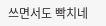쓰면서도 빡치네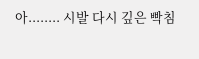아........ 시발 다시 깊은 빡침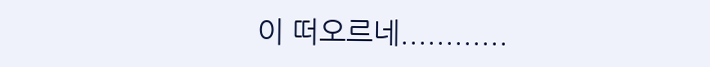이 떠오르네............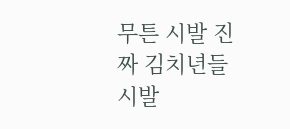무튼 시발 진짜 김치년들 시발